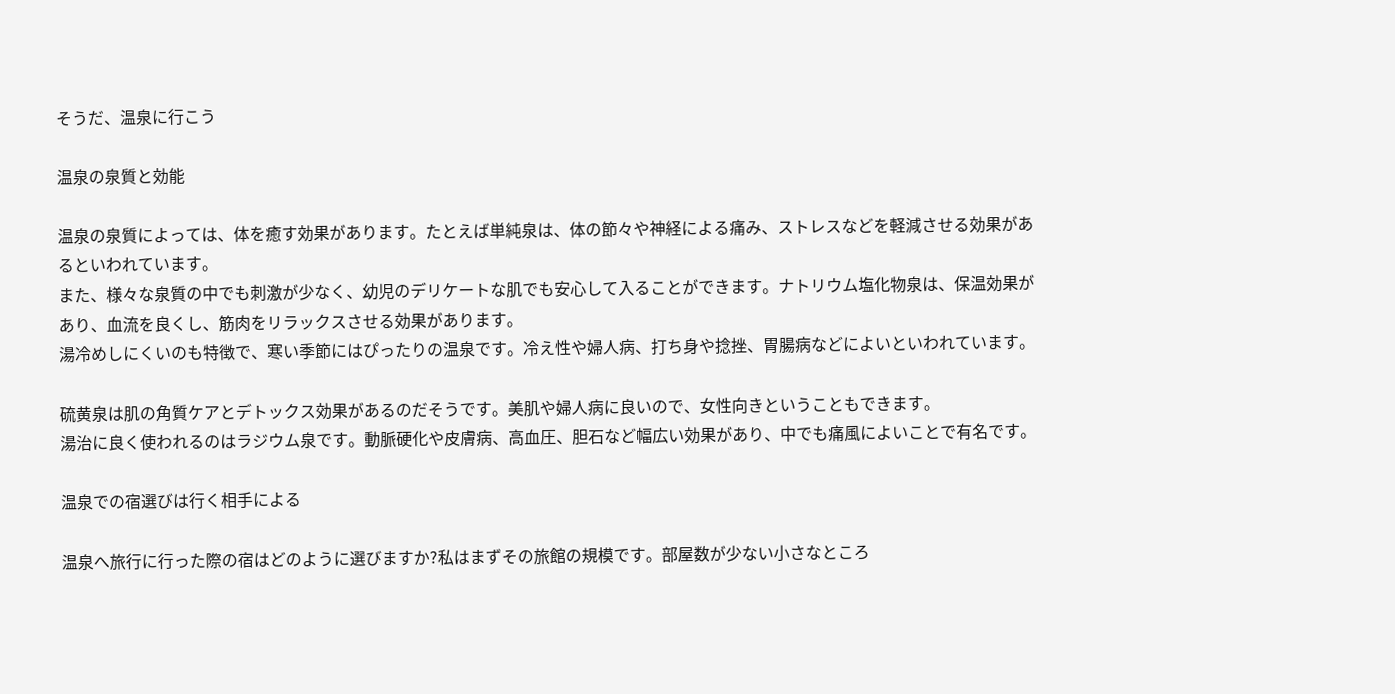そうだ、温泉に行こう

温泉の泉質と効能

温泉の泉質によっては、体を癒す効果があります。たとえば単純泉は、体の節々や神経による痛み、ストレスなどを軽減させる効果があるといわれています。
また、様々な泉質の中でも刺激が少なく、幼児のデリケートな肌でも安心して入ることができます。ナトリウム塩化物泉は、保温効果があり、血流を良くし、筋肉をリラックスさせる効果があります。
湯冷めしにくいのも特徴で、寒い季節にはぴったりの温泉です。冷え性や婦人病、打ち身や捻挫、胃腸病などによいといわれています。

硫黄泉は肌の角質ケアとデトックス効果があるのだそうです。美肌や婦人病に良いので、女性向きということもできます。
湯治に良く使われるのはラジウム泉です。動脈硬化や皮膚病、高血圧、胆石など幅広い効果があり、中でも痛風によいことで有名です。

温泉での宿選びは行く相手による

温泉へ旅行に行った際の宿はどのように選びますか?私はまずその旅館の規模です。部屋数が少ない小さなところ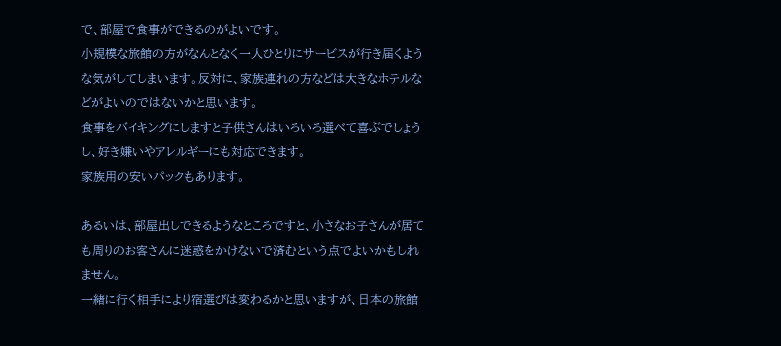で、部屋で食事ができるのがよいです。
小規模な旅館の方がなんとなく一人ひとりにサービスが行き届くような気がしてしまいます。反対に、家族連れの方などは大きなホテルなどがよいのではないかと思います。
食事をバイキングにしますと子供さんはいろいろ選べて喜ぶでしょうし、好き嫌いやアレルギーにも対応できます。
家族用の安いパックもあります。

あるいは、部屋出しできるようなところですと、小さなお子さんが居ても周りのお客さんに迷惑をかけないで済むという点でよいかもしれません。
一緒に行く相手により宿選びは変わるかと思いますが、日本の旅館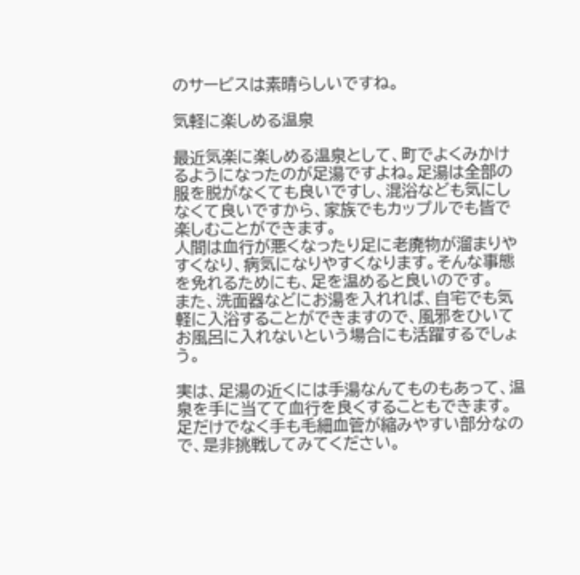のサービスは素晴らしいですね。

気軽に楽しめる温泉

最近気楽に楽しめる温泉として、町でよくみかけるようになったのが足湯ですよね。足湯は全部の服を脱がなくても良いですし、混浴なども気にしなくて良いですから、家族でもカップルでも皆で楽しむことができます。
人間は血行が悪くなったり足に老廃物が溜まりやすくなり、病気になりやすくなります。そんな事態を免れるためにも、足を温めると良いのです。
また、洗面器などにお湯を入れれば、自宅でも気軽に入浴することができますので、風邪をひいてお風呂に入れないという場合にも活躍するでしょう。

実は、足湯の近くには手湯なんてものもあって、温泉を手に当てて血行を良くすることもできます。足だけでなく手も毛細血管が縮みやすい部分なので、是非挑戦してみてください。